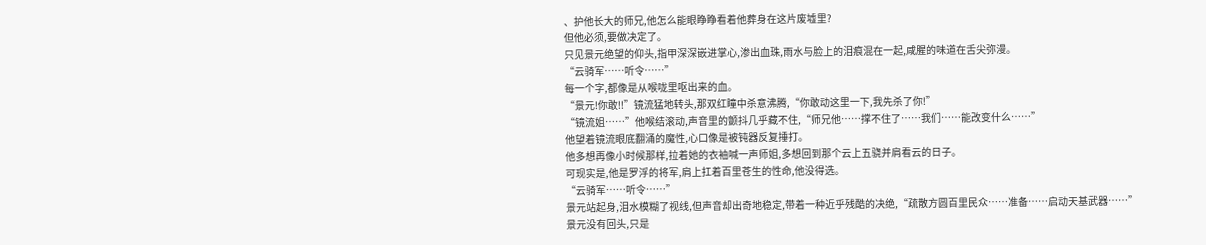、护他长大的师兄,他怎么能眼睁睁看着他葬身在这片废墟里?
但他必须,要做决定了。
只见景元绝望的仰头,指甲深深嵌进掌心,渗出血珠,雨水与脸上的泪痕混在一起,咸腥的味道在舌尖弥漫。
“云骑军……听令……”
每一个字,都像是从喉咙里呕出来的血。
“景元!你敢!!”镜流猛地转头,那双红瞳中杀意沸腾,“你敢动这里一下,我先杀了你!”
“镜流姐……”他喉结滚动,声音里的颤抖几乎藏不住,“师兄他……撑不住了……我们……能改变什么……”
他望着镜流眼底翻涌的魔性,心口像是被钝器反复捶打。
他多想再像小时候那样,拉着她的衣袖喊一声师姐,多想回到那个云上五骁并肩看云的日子。
可现实是,他是罗浮的将军,肩上扛着百里苍生的性命,他没得选。
“云骑军……听令……”
景元站起身,泪水模糊了视线,但声音却出奇地稳定,带着一种近乎残酷的决绝,“疏散方圆百里民众……准备……启动天基武器……”
景元没有回头,只是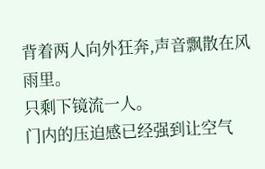背着两人向外狂奔,声音飘散在风雨里。
只剩下镜流一人。
门内的压迫感已经强到让空气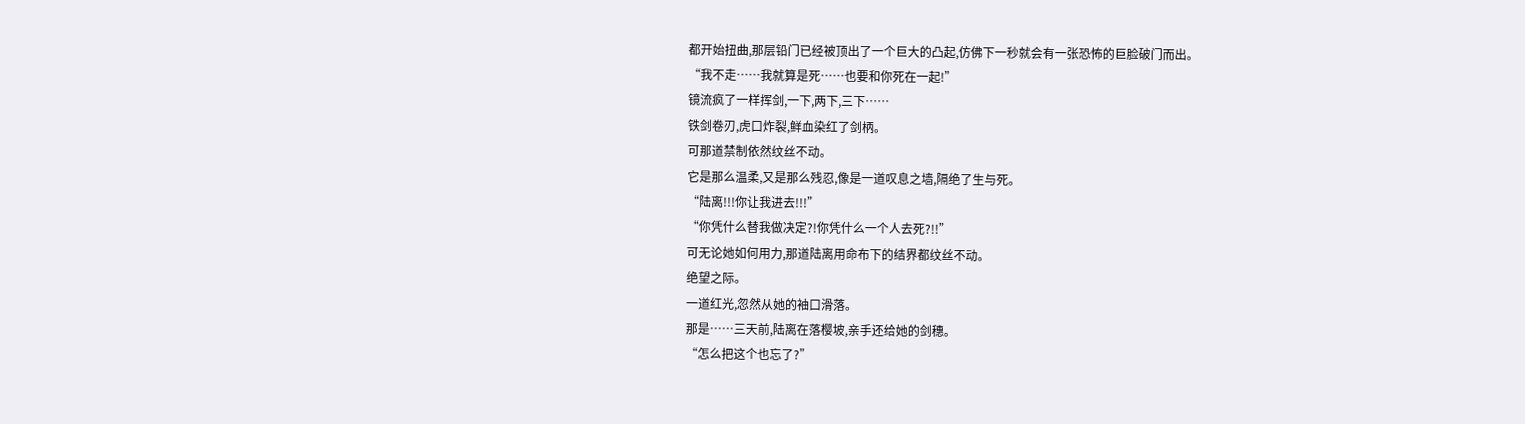都开始扭曲,那层铅门已经被顶出了一个巨大的凸起,仿佛下一秒就会有一张恐怖的巨脸破门而出。
“我不走……我就算是死……也要和你死在一起!”
镜流疯了一样挥剑,一下,两下,三下……
铁剑卷刃,虎口炸裂,鲜血染红了剑柄。
可那道禁制依然纹丝不动。
它是那么温柔,又是那么残忍,像是一道叹息之墙,隔绝了生与死。
“陆离!!!你让我进去!!!”
“你凭什么替我做决定?!你凭什么一个人去死?!!”
可无论她如何用力,那道陆离用命布下的结界都纹丝不动。
绝望之际。
一道红光,忽然从她的袖口滑落。
那是……三天前,陆离在落樱坡,亲手还给她的剑穗。
“怎么把这个也忘了?”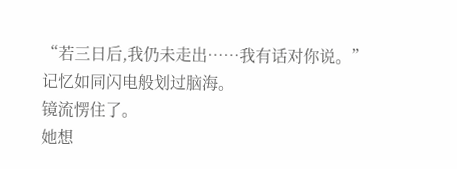“若三日后,我仍未走出……我有话对你说。”
记忆如同闪电般划过脑海。
镜流愣住了。
她想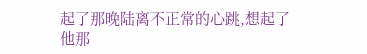起了那晚陆离不正常的心跳,想起了他那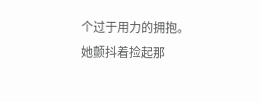个过于用力的拥抱。
她颤抖着捡起那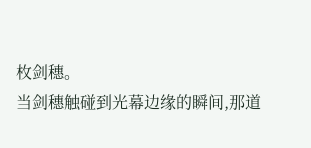枚剑穗。
当剑穗触碰到光幕边缘的瞬间,那道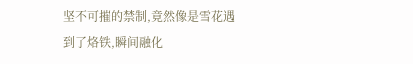坚不可摧的禁制,竟然像是雪花遇到了烙铁,瞬间融化